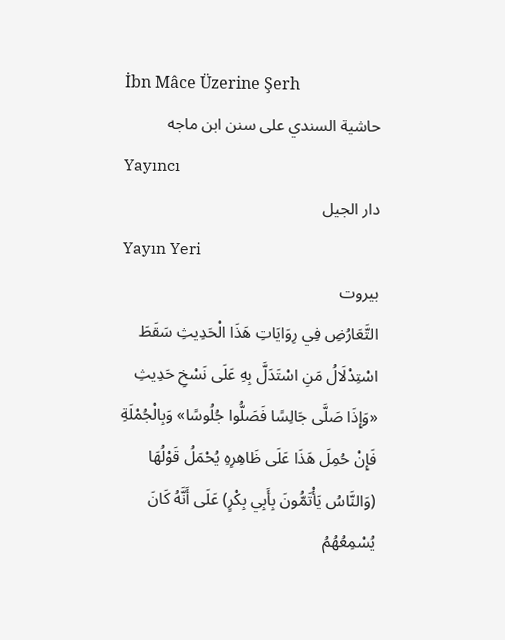İbn Mâce Üzerine Şerh
حاشية السندي على سنن ابن ماجه
Yayıncı
دار الجيل
Yayın Yeri
بيروت
التَّعَارُضِ فِي رِوَايَاتِ هَذَا الْحَدِيثِ سَقَطَ اسْتِدْلَالُ مَنِ اسْتَدَلَّ بِهِ عَلَى نَسْخِ حَدِيثِ «وَإِذَا صَلَّى جَالِسًا فَصَلُّوا جُلُوسًا» وَبِالْجُمْلَةِ فَإِنْ حُمِلَ هَذَا عَلَى ظَاهِرِهِ يُحْمَلُ قَوْلُهَا (وَالنَّاسُ يَأْتَمُّونَ بِأَبِي بِكْرٍ) عَلَى أَنَّهُ كَانَ يُسْمِعُهُمُ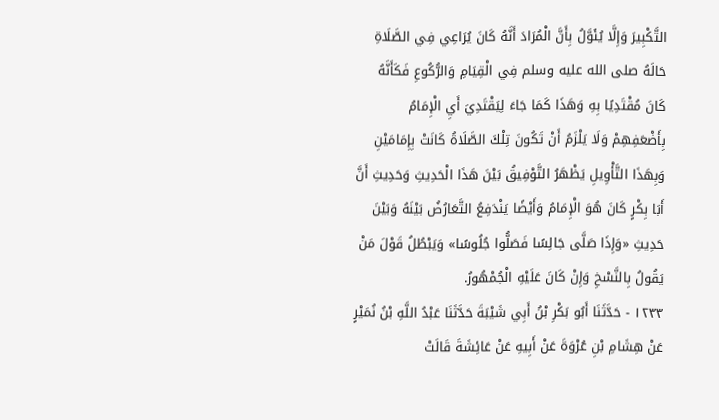التَّكْبِيرَ وَإِلَّا يُئَوَّلُ بِأَنَّ الْمُرَادَ أَنَّهُ كَانَ يُرَاعِي فِي الصَّلَاةِ حَالَهُ صلى الله عليه وسلم فِي الْقِيَامِ وَالرُّكُوعِ فَكَأَنَّهُ كَانَ مُقْتَدِيًا بِهِ وَهَذَا كَمَا جَاءَ لِيَقْتَدِيَ أَيِ الْإِمَامُ بِأَضْعَفِهِمْ وَلَا يَلْزَمُ أَنْ تَكُونَ تِلْكَ الصَّلَاةُ كَانَتْ بِإِمَامَيْنِ وَبِهَذَا التَّأْوِيلِ يَظْهَرُ التَّوْفِيقُ بَيْنَ هَذَا الْحَدِيثِ وَحَدِيثِ أَنَّ أَبَا بِكْرٍ كَانَ هُوَ الْإِمَامُ وَأَيْضًا يَنْدَفِعُ التَّعَارُضُ بَيْنَهُ وَبَيْنَ حَدِيثِ «وَإِذَا صَلَّى جَالِسًا فَصَلُّوا جُلُوسًا» وَيَبْطُلُ قَوْلَ مَنْ يَقُولُ بِالنَّسْخِ وَإِنْ كَانَ عَلَيْهِ الْجُمْهُورُ.
١٢٣٣ - حَدَّثَنَا أَبُو بَكْرِ بْنُ أَبِي شَيْبَةَ حَدَّثَنَا عَبْدُ اللَّهِ بْنُ نُمَيْرٍ عَنْ هِشَامِ بْنِ عُرْوَةَ عَنْ أَبِيهِ عَنْ عَائِشَةَ قَالَتْ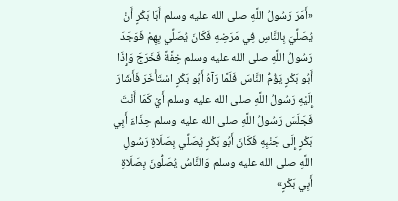«أَمَرَ رَسُولُ اللَّهِ صلى الله عليه وسلم أَبَا بَكْرٍ أَنْ يُصَلِّيَ بِالنَّاسِ فِي مَرَضِهِ فَكَانَ يُصَلِّي بِهِمْ فَوَجَدَ رَسُولُ اللَّهِ صلى الله عليه وسلم خِفَّةً فَخَرَجَ وَإِذَا أَبُو بَكْرٍ يَؤُمُّ النَّاسَ فَلَمَّا رَآهُ أَبُو بَكْرٍ اسْتَأْخَرَ فَأَشَارَ إِلَيْهِ رَسُولُ اللَّهِ صلى الله عليه وسلم أَيْ كَمَا أَنْتَ فَجَلَسَ رَسُولُ اللَّهِ صلى الله عليه وسلم حِذَاءَ أَبِي بَكْرٍ إِلَى جَنْبِهِ فَكَانَ أَبُو بَكْرٍ يُصَلِّي بِصَلَاةِ رَسُولِ اللَّهِ صلى الله عليه وسلم وَالنَّاسُ يُصَلُّونَ بِصَلَاةِ أَبِي بَكْرٍ»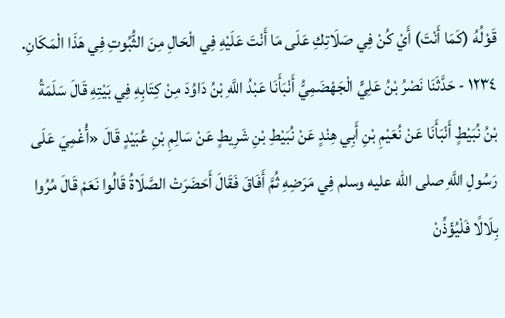قَوْلُهُ (كَمَا أَنْتَ) أَيْ كُنْ فِي صَلَاتِكِ عَلَى مَا أَنْتَ عَلَيْهِ فِي الْحَالِ مِنَ الثُّبُوتِ فِي هَذَا الْمَكَانِ.
١٢٣٤ - حَدَّثَنَا نَصْرُ بْنُ عَلِيٍّ الْجَهْضَمِيُّ أَنْبَأَنَا عَبْدُ اللَّهِ بْنُ دَاوُدَ مِنْ كِتَابِهِ فِي بَيْتِهِ قَالَ سَلَمَةُ بْنُ نُبَيْطٍ أَنْبَأَنَا عَنْ نُعَيْمِ بْنِ أَبِي هِنْدٍ عَنْ نُبَيْطِ بْنِ شَرِيطٍ عَنْ سَالِمِ بْنِ عُبَيْدٍ قَالَ «أُغْمِيَ عَلَى رَسُولِ اللَّهِ صلى الله عليه وسلم فِي مَرَضِهِ ثُمَّ أَفَاقَ فَقَالَ أَحَضَرَتْ الصَّلَاةُ قَالُوا نَعَمْ قَالَ مُرُوا بِلَالًا فَلْيُؤَذِّنْ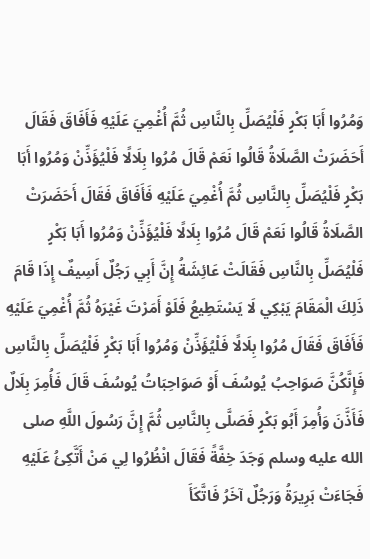وَمُرُوا أَبَا بَكْرٍ فَلْيُصَلِّ بِالنَّاسِ ثُمَّ أُغْمِيَ عَلَيْهِ فَأَفَاقَ فَقَالَ أَحَضَرَتْ الصَّلَاةُ قَالُوا نَعَمْ قَالَ مُرُوا بِلَالًا فَلْيُؤَذِّنْ وَمُرُوا أَبَا بَكْرٍ فَلْيُصَلِّ بِالنَّاسِ ثُمَّ أُغْمِيَ عَلَيْهِ فَأَفَاقَ فَقَالَ أَحَضَرَتْ الصَّلَاةُ قَالُوا نَعَمْ قَالَ مُرُوا بِلَالًا فَلْيُؤَذِّنْ وَمُرُوا أَبَا بَكْرٍ فَلْيُصَلِّ بِالنَّاسِ فَقَالَتْ عَائِشَةُ إِنَّ أَبِي رَجُلٌ أَسِيفٌ إِذَا قَامَ ذَلِكَ الْمَقَامَ يَبْكِي لَا يَسْتَطِيعُ فَلَوْ أَمَرْتَ غَيْرَهُ ثُمَّ أُغْمِيَ عَلَيْهِ فَأَفَاقَ فَقَالَ مُرُوا بِلَالًا فَلْيُؤَذِّنْ وَمُرُوا أَبَا بَكْرٍ فَلْيُصَلِّ بِالنَّاسِ فَإِنَّكُنَّ صَوَاحِبُ يُوسُفَ أَوْ صَوَاحِبَاتُ يُوسُفَ قَالَ فَأُمِرَ بِلَالٌ فَأَذَّنَ وَأُمِرَ أَبُو بَكْرٍ فَصَلَّى بِالنَّاسِ ثُمَّ إِنَّ رَسُولَ اللَّهِ صلى الله عليه وسلم وَجَدَ خِفَّةً فَقَالَ انْظُرُوا لِي مَنْ أَتَّكِئُ عَلَيْهِ فَجَاءَتْ بَرِيرَةُ وَرَجُلٌ آخَرُ فَاتَّكَأَ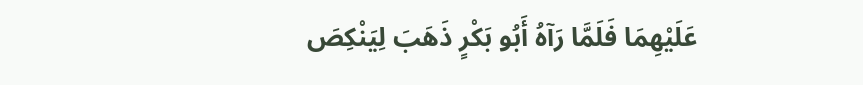عَلَيْهِمَا فَلَمَّا رَآهُ أَبُو بَكْرٍ ذَهَبَ لِيَنْكِصَ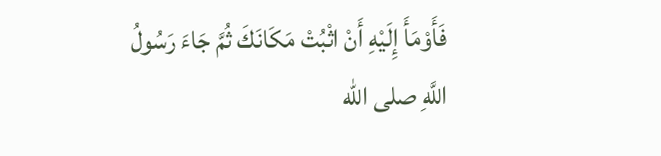فَأَوْمَأَ إِلَيْهِ أَنْ اثْبُتْ مَكَانَكَ ثُمَّ جَاءَ رَسُولُ اللَّهِ صلى الله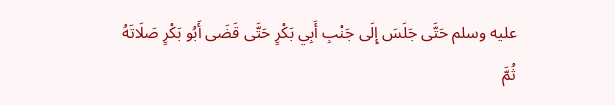عليه وسلم حَتَّى جَلَسَ إِلَى جَنْبِ أَبِي بَكْرٍ حَتَّى قَضَى أَبُو بَكْرٍ صَلَاتَهُ ثُمَّ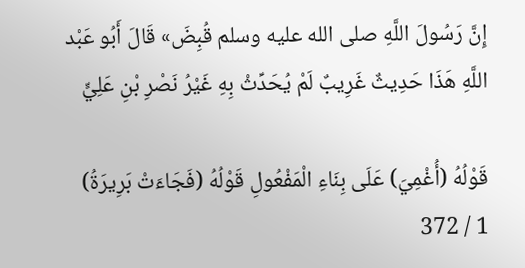إِنَّ رَسُولَ اللَّهِ صلى الله عليه وسلم قُبِضَ» قَالَ أَبُو عَبْد اللَّهِ هَذَا حَدِيثٌ غَرِيبٌ لَمْ يُحَدِّثْ بِهِ غَيْرُ نَصْرِ بْنِ عَلِيٍّ

قَوْلُهُ (أُغْمِيَ) عَلَى بِنَاءِ الْمَفْعُولِ قَوْلُهُ (فَجَاءَتْ بَرِيرَةُ)
1 / 372